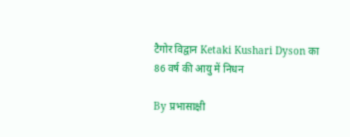टैगोर विद्वान Ketaki Kushari Dyson का 86 वर्ष की आयु में निधन

By प्रभासाक्षी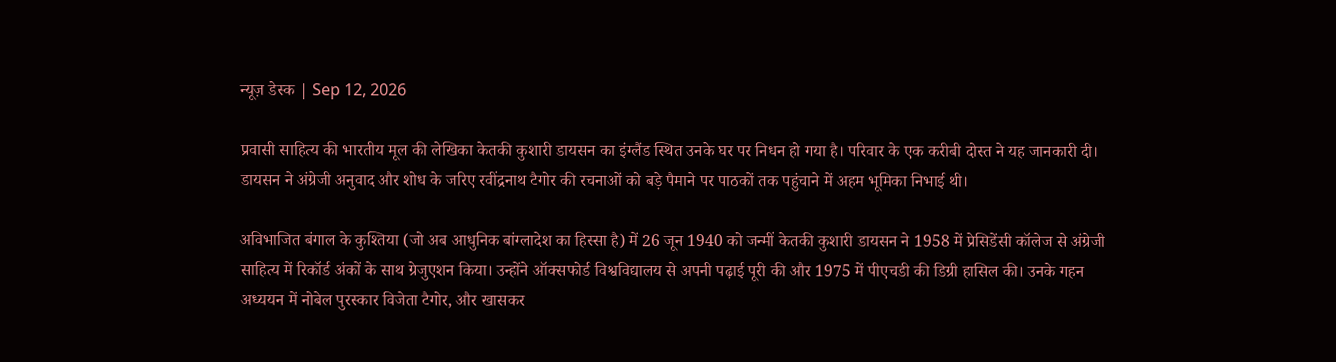न्यूज़ डेस्क | Sep 12, 2026

प्रवासी साहित्य की भारतीय मूल की लेखिका केतकी कुशारी डायसन का इंग्लैंड स्थित उनके घर पर निधन हो गया है। परिवार के एक करीबी दोस्त ने यह जानकारी दी। डायसन ने अंग्रेजी अनुवाद और शोध के जरिए रवींद्रनाथ टैगोर की रचनाओं को बड़े पैमाने पर पाठकों तक पहुंचाने में अहम भूमिका निभाई थी।

अविभाजित बंगाल के कुश्तिया (जो अब आधुनिक बांग्लादेश का हिस्सा है) में 26 जून 1940 को जन्मीं केतकी कुशारी डायसन ने 1958 में प्रेसिडेंसी कॉलेज से अंग्रेजी साहित्य में रिकॉर्ड अंकों के साथ ग्रेजुएशन किया। उन्होंने ऑक्सफोर्ड विश्वविद्यालय से अपनी पढ़ाई पूरी की और 1975 में पीएचडी की डिग्री हासिल की। उनके गहन अध्ययन में नोबेल पुरस्कार विजेता टैगोर, और खासकर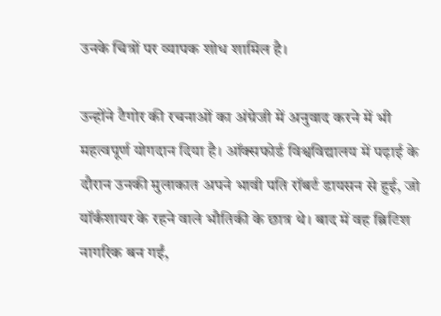उनके चित्रों पर व्यापक शोध शामिल है।

उन्होंने टैगोर की रचनाओं का अंग्रेजी में अनुवाद करने में भी महत्वपूर्ण योगदान दिया है। ऑक्सफोर्ड विश्वविद्यालय में पढ़ाई के दौरान उनकी मुलाकात अपने भावी पति रॉबर्ट डायसन से हुई, जो यॉर्कशायर के रहने वाले भौतिकी के छात्र थे। बाद में वह ब्रिटिश नागरिक बन गईं,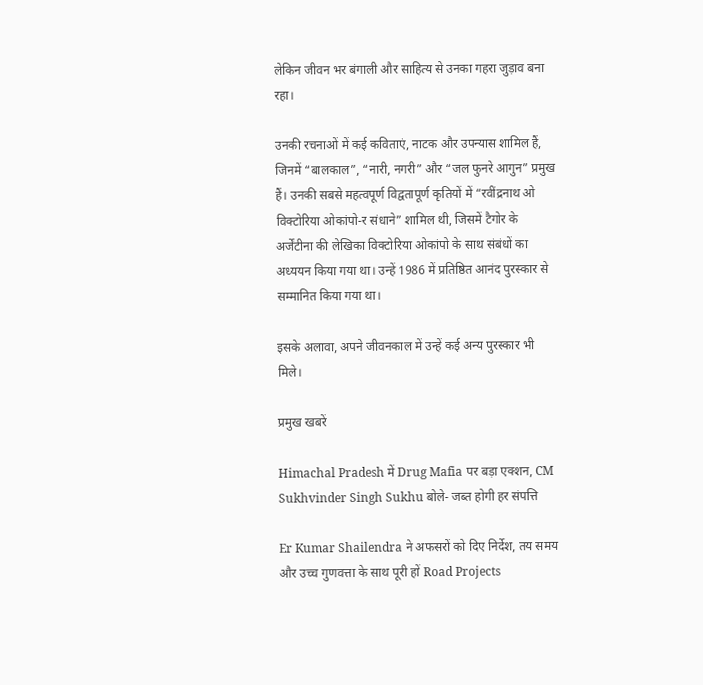लेकिन जीवन भर बंगाली और साहित्य से उनका गहरा जुड़ाव बना रहा।

उनकी रचनाओं में कई कविताएं, नाटक और उपन्यास शामिल हैं, जिनमें “बालकाल”, “नारी, नगरी” और “जल फुनरे आगुन” प्रमुख हैं। उनकी सबसे महत्वपूर्ण विद्वतापूर्ण कृतियों में “रवींद्रनाथ ओ विक्टोरिया ओकांपो-र संधाने” शामिल थी, जिसमें टैगोर के अर्जेंटीना की लेखिका विक्टोरिया ओकांपो के साथ संबंधों का अध्ययन किया गया था। उन्हें 1986 में प्रतिष्ठित आनंद पुरस्कार से सम्मानित किया गया था।

इसके अलावा, अपने जीवनकाल में उन्हें कई अन्य पुरस्कार भी मिले।

प्रमुख खबरें

Himachal Pradesh में Drug Mafia पर बड़ा एक्शन, CM Sukhvinder Singh Sukhu बोले- जब्त होगी हर संपत्ति

Er Kumar Shailendra ने अफसरों को दिए निर्देश, तय समय और उच्च गुणवत्ता के साथ पूरी हों Road Projects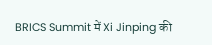BRICS Summit में Xi Jinping की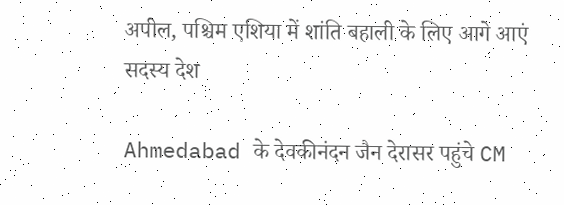अपील, पश्चिम एशिया में शांति बहाली के लिए आगे आएं सदस्य देश

Ahmedabad के देवकीनंदन जैन देरासर पहुंचे CM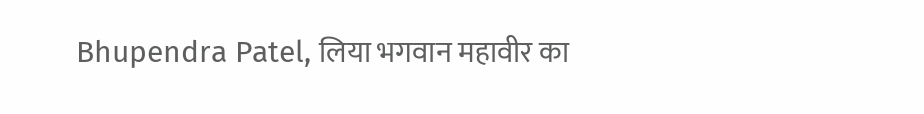Bhupendra Patel, लिया भगवान महावीर का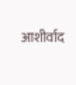आशीर्वाद